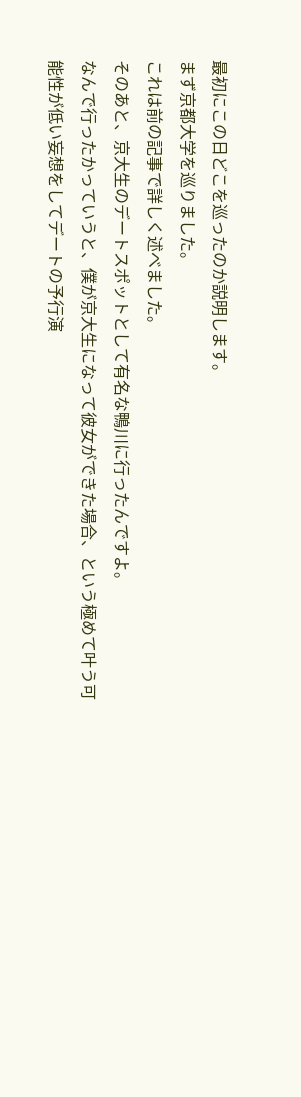最初にこの日どこを巡ったのか説明します。
まず京都大学を巡りました。
これは前の記事で詳しく述べました。
そのあと、京大生のデートスポットとして有名な鴨川に行ったんですよ。
なんで行ったかっていうと、僕が京大生になって彼女ができた場合、という極めて叶う可能性が低い妄想をしてデートの予行演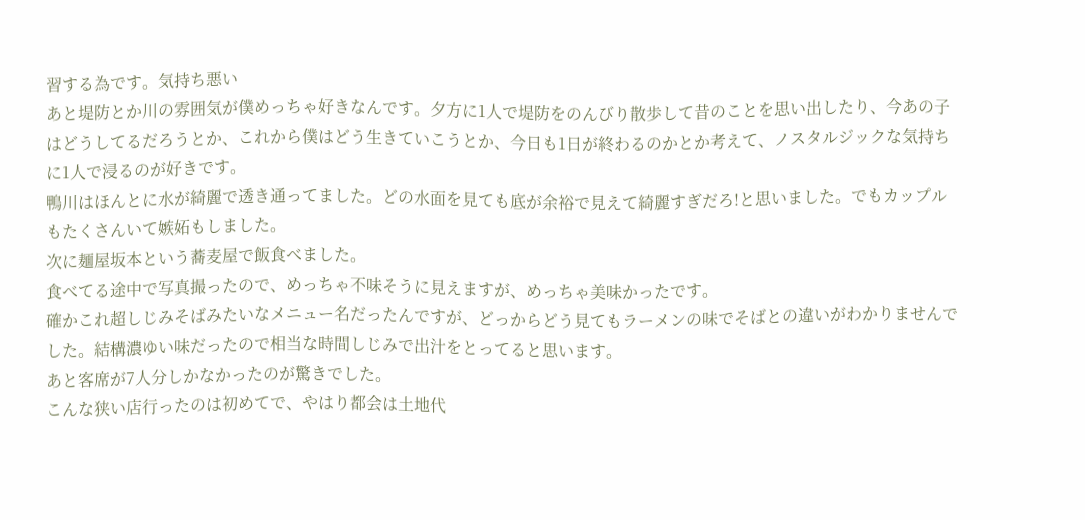習する為です。気持ち悪い
あと堤防とか川の雰囲気が僕めっちゃ好きなんです。夕方に1人で堤防をのんびり散歩して昔のことを思い出したり、今あの子はどうしてるだろうとか、これから僕はどう生きていこうとか、今日も1日が終わるのかとか考えて、ノスタルジックな気持ちに1人で浸るのが好きです。
鴨川はほんとに水が綺麗で透き通ってました。どの水面を見ても底が余裕で見えて綺麗すぎだろ!と思いました。でもカップルもたくさんいて嫉妬もしました。
次に麺屋坂本という蕎麦屋で飯食べました。
食べてる途中で写真撮ったので、めっちゃ不味そうに見えますが、めっちゃ美味かったです。
確かこれ超しじみそばみたいなメニュー名だったんですが、どっからどう見てもラーメンの味でそばとの違いがわかりませんでした。結構濃ゆい味だったので相当な時間しじみで出汁をとってると思います。
あと客席が7人分しかなかったのが驚きでした。
こんな狭い店行ったのは初めてで、やはり都会は土地代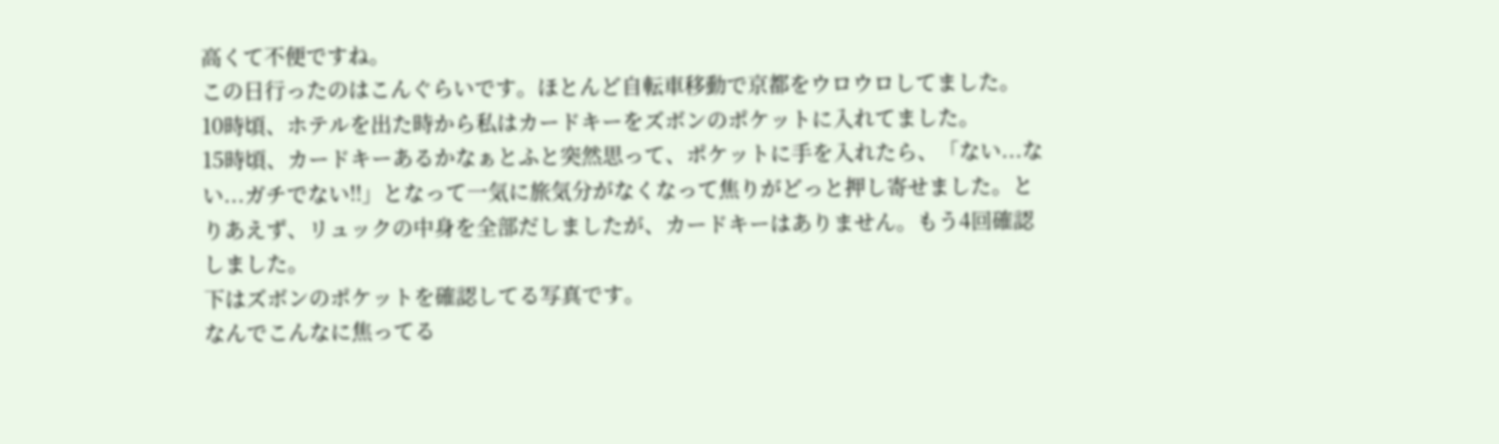高くて不便ですね。
この日行ったのはこんぐらいです。ほとんど自転車移動で京都をウロウロしてました。
10時頃、ホテルを出た時から私はカードキーをズボンのポケットに入れてました。
15時頃、カードキーあるかなぁとふと突然思って、ポケットに手を入れたら、「ない...ない...ガチでない!!」となって一気に旅気分がなくなって焦りがどっと押し寄せました。とりあえず、リュックの中身を全部だしましたが、カードキーはありません。もう4回確認しました。
下はズボンのポケットを確認してる写真です。
なんでこんなに焦ってる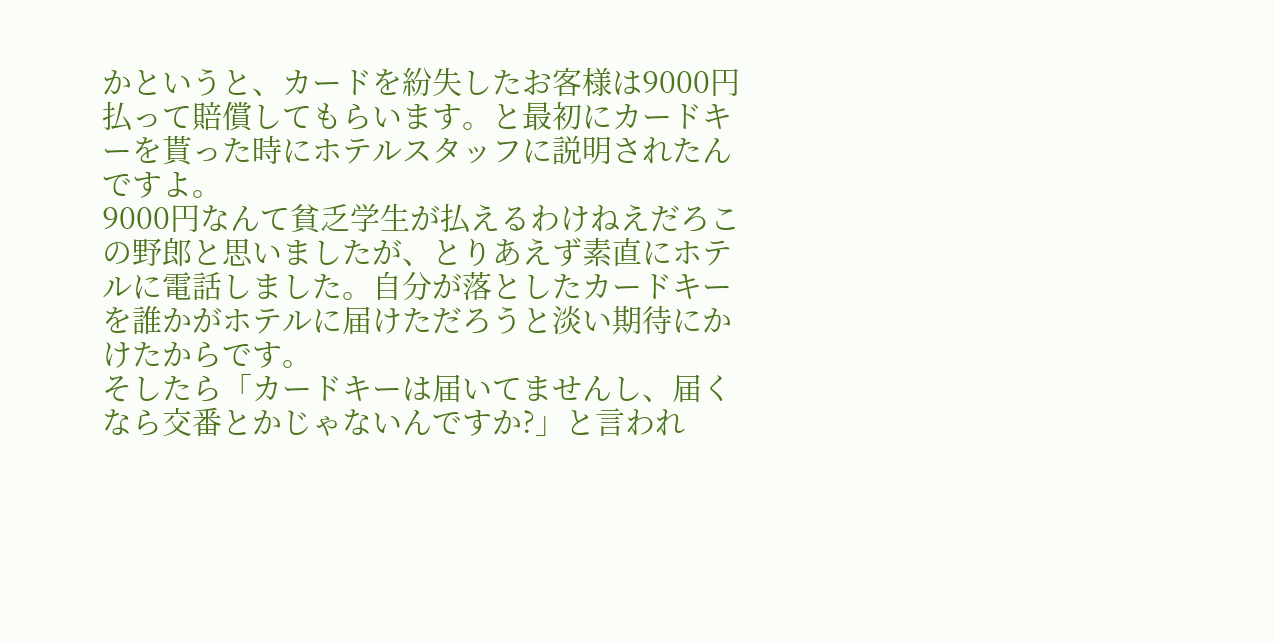かというと、カードを紛失したお客様は9000円払って賠償してもらいます。と最初にカードキーを貰った時にホテルスタッフに説明されたんですよ。
9000円なんて貧乏学生が払えるわけねえだろこの野郎と思いましたが、とりあえず素直にホテルに電話しました。自分が落としたカードキーを誰かがホテルに届けただろうと淡い期待にかけたからです。
そしたら「カードキーは届いてませんし、届くなら交番とかじゃないんですか?」と言われ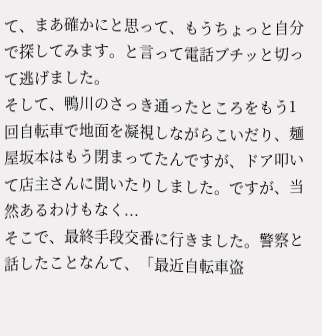て、まあ確かにと思って、もうちょっと自分で探してみます。と言って電話ブチッと切って逃げました。
そして、鴨川のさっき通ったところをもう1回自転車で地面を凝視しながらこいだり、麺屋坂本はもう閉まってたんですが、ドア叩いて店主さんに聞いたりしました。ですが、当然あるわけもなく...
そこで、最終手段交番に行きました。警察と話したことなんて、「最近自転車盗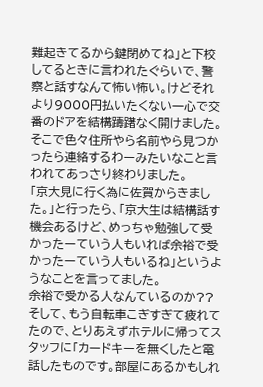難起きてるから鍵閉めてね」と下校してるときに言われたぐらいで、警察と話すなんて怖い怖い。けどそれより9000円払いたくない一心で交番のドアを結構躊躇なく開けました。
そこで色々住所やら名前やら見つかったら連絡するわーみたいなこと言われてあっさり終わりました。
「京大見に行く為に佐賀からきました。」と行ったら、「京大生は結構話す機会あるけど、めっちゃ勉強して受かったーていう人もいれば余裕で受かったーていう人もいるね」というようなことを言ってました。
余裕で受かる人なんているのか??
そして、もう自転車こぎすぎて疲れてたので、とりあえずホテルに帰ってスタッフに「カードキーを無くしたと電話したものです。部屋にあるかもしれ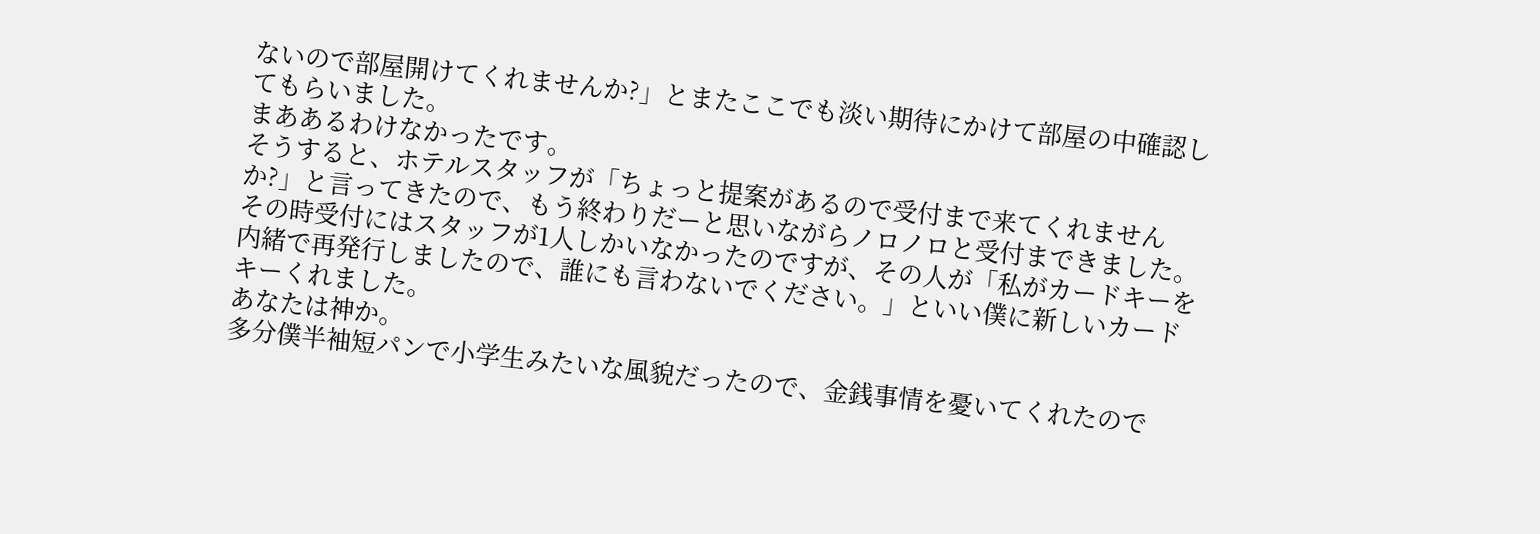ないので部屋開けてくれませんか?」とまたここでも淡い期待にかけて部屋の中確認してもらいました。
まああるわけなかったです。
そうすると、ホテルスタッフが「ちょっと提案があるので受付まで来てくれませんか?」と言ってきたので、もう終わりだーと思いながらノロノロと受付まできました。
その時受付にはスタッフが1人しかいなかったのですが、その人が「私がカードキーを内緒で再発行しましたので、誰にも言わないでください。」といい僕に新しいカードキーくれました。
あなたは神か。
多分僕半袖短パンで小学生みたいな風貌だったので、金銭事情を憂いてくれたので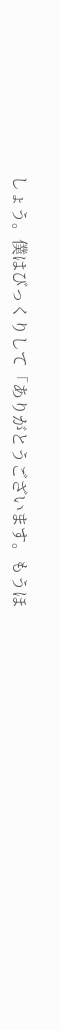しょう。僕はびっくりして「ありがとうございます。もうほ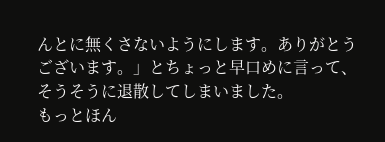んとに無くさないようにします。ありがとうございます。」とちょっと早口めに言って、そうそうに退散してしまいました。
もっとほん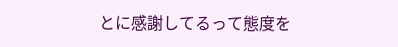とに感謝してるって態度を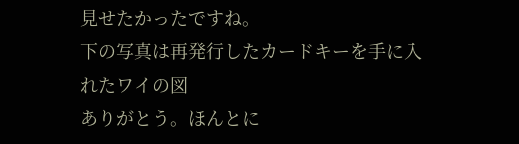見せたかったですね。
下の写真は再発行したカードキーを手に入れたワイの図
ありがとう。ほんとに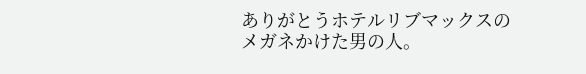ありがとうホテルリブマックスのメガネかけた男の人。